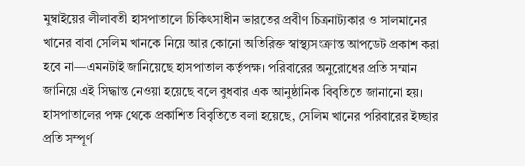মুম্বাইয়ের লীলাবতী হাসপাতালে চিকিৎসাধীন ভারতের প্রবীণ চিত্রনাট্যকার ও সালমানের খানের বাবা সেলিম খানকে নিয়ে আর কোনো অতিরিক্ত স্বাস্থ্যসংক্রান্ত আপডেট প্রকাশ করা হবে না—এমনটাই জানিয়েছে হাসপাতাল কর্তৃপক্ষ। পরিবারের অনুরোধের প্রতি সম্মান জানিয়ে এই সিদ্ধান্ত নেওয়া হয়েছে বলে বুধবার এক আনুষ্ঠানিক বিবৃতিতে জানানো হয়।
হাসপাতালের পক্ষ থেকে প্রকাশিত বিবৃতিতে বলা হয়েছে, সেলিম খানের পরিবারের ইচ্ছার প্রতি সম্পূর্ণ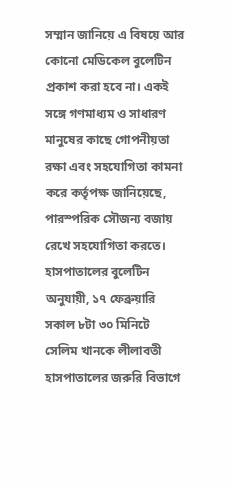সম্মান জানিয়ে এ বিষয়ে আর কোনো মেডিকেল বুলেটিন প্রকাশ করা হবে না। একই সঙ্গে গণমাধ্যম ও সাধারণ মানুষের কাছে গোপনীয়তা রক্ষা এবং সহযোগিতা কামনা করে কর্তৃপক্ষ জানিয়েছে, পারস্পরিক সৌজন্য বজায় রেখে সহযোগিতা করতে।
হাসপাতালের বুলেটিন অনুযায়ী, ১৭ ফেব্রুয়ারি সকাল ৮টা ৩০ মিনিটে সেলিম খানকে লীলাবতী হাসপাতালের জরুরি বিভাগে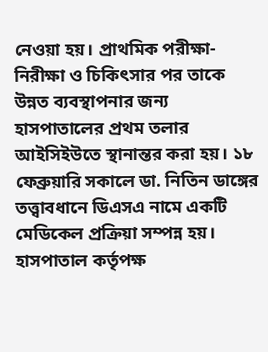নেওয়া হয়। প্রাথমিক পরীক্ষা-নিরীক্ষা ও চিকিৎসার পর তাকে উন্নত ব্যবস্থাপনার জন্য হাসপাতালের প্রথম তলার আইসিইউতে স্থানান্তর করা হয়। ১৮ ফেব্রুয়ারি সকালে ডা. নিতিন ডাঙ্গের তত্ত্বাবধানে ডিএসএ নামে একটি মেডিকেল প্রক্রিয়া সম্পন্ন হয়। হাসপাতাল কর্তৃপক্ষ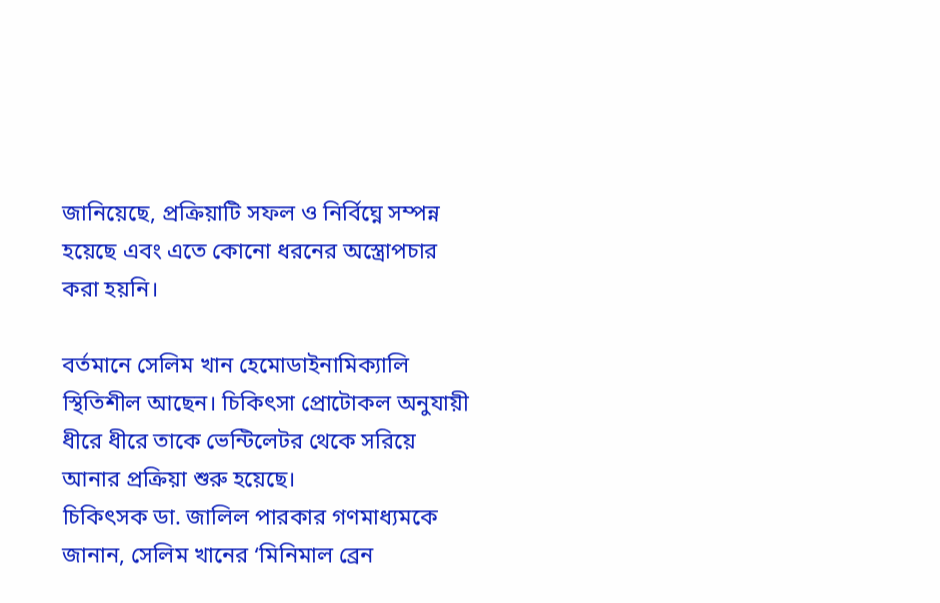জানিয়েছে, প্রক্রিয়াটি সফল ও নির্বিঘ্নে সম্পন্ন হয়েছে এবং এতে কোনো ধরনের অস্ত্রোপচার করা হয়নি।

বর্তমানে সেলিম খান হেমোডাইনামিক্যালি স্থিতিশীল আছেন। চিকিৎসা প্রোটোকল অনুযায়ী ধীরে ধীরে তাকে ভেন্টিলেটর থেকে সরিয়ে আনার প্রক্রিয়া শুরু হয়েছে।
চিকিৎসক ডা. জালিল পারকার গণমাধ্যমকে জানান, সেলিম খানের ‘মিনিমাল ব্রেন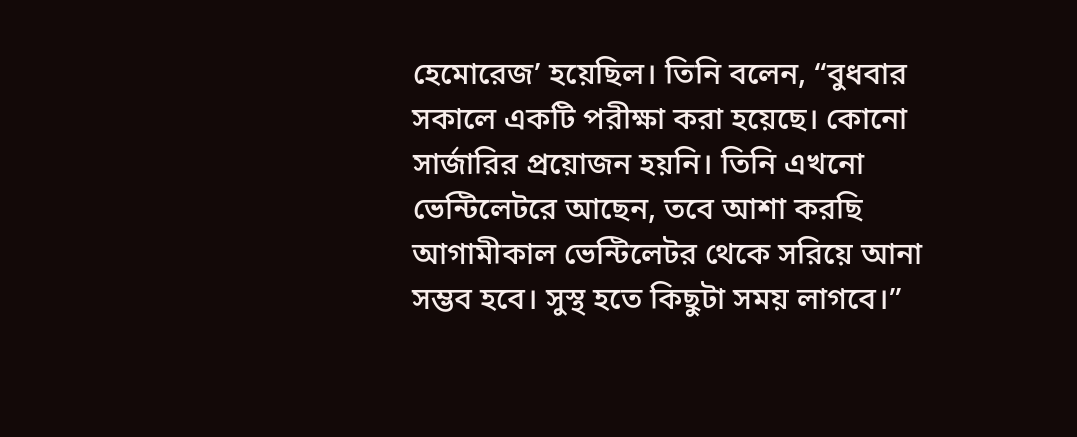হেমোরেজ’ হয়েছিল। তিনি বলেন, “বুধবার সকালে একটি পরীক্ষা করা হয়েছে। কোনো সার্জারির প্রয়োজন হয়নি। তিনি এখনো ভেন্টিলেটরে আছেন, তবে আশা করছি আগামীকাল ভেন্টিলেটর থেকে সরিয়ে আনা সম্ভব হবে। সুস্থ হতে কিছুটা সময় লাগবে।”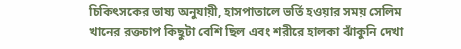চিকিৎসকের ভাষ্য অনুযায়ী, হাসপাতালে ভর্তি হওয়ার সময় সেলিম খানের রক্তচাপ কিছুটা বেশি ছিল এবং শরীরে হালকা ঝাঁকুনি দেখা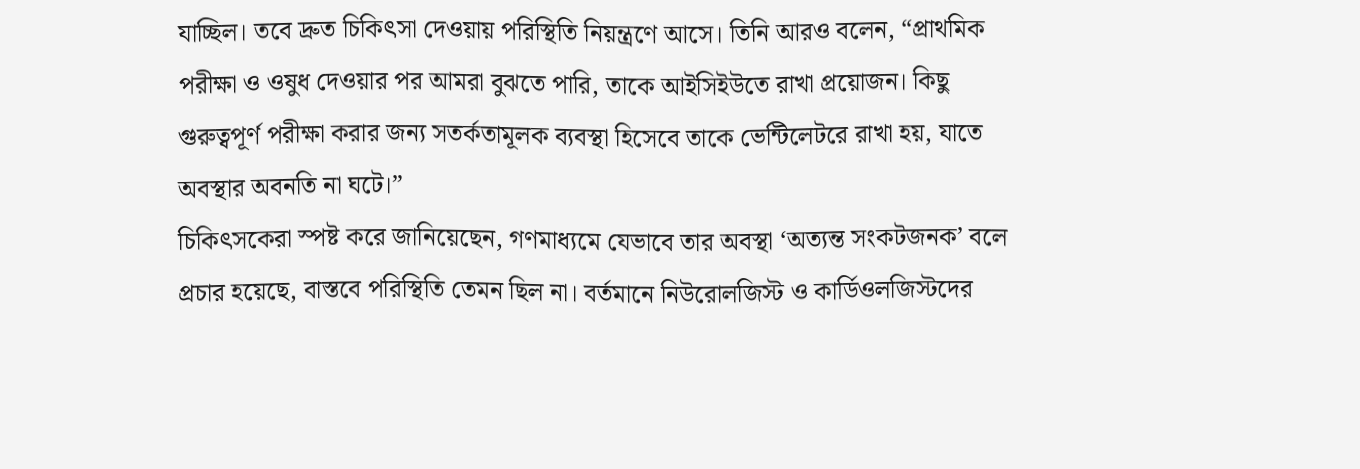যাচ্ছিল। তবে দ্রুত চিকিৎসা দেওয়ায় পরিস্থিতি নিয়ন্ত্রণে আসে। তিনি আরও বলেন, “প্রাথমিক পরীক্ষা ও ওষুধ দেওয়ার পর আমরা বুঝতে পারি, তাকে আইসিইউতে রাখা প্রয়োজন। কিছু গুরুত্বপূর্ণ পরীক্ষা করার জন্য সতর্কতামূলক ব্যবস্থা হিসেবে তাকে ভেন্টিলেটরে রাখা হয়, যাতে অবস্থার অবনতি না ঘটে।”
চিকিৎসকেরা স্পষ্ট করে জানিয়েছেন, গণমাধ্যমে যেভাবে তার অবস্থা ‘অত্যন্ত সংকটজনক’ বলে প্রচার হয়েছে, বাস্তবে পরিস্থিতি তেমন ছিল না। বর্তমানে নিউরোলজিস্ট ও কার্ডিওলজিস্টদের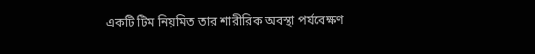একটি টিম নিয়মিত তার শারীরিক অবস্থা পর্যবেক্ষণ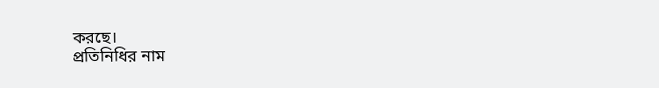করছে।
প্রতিনিধির নাম